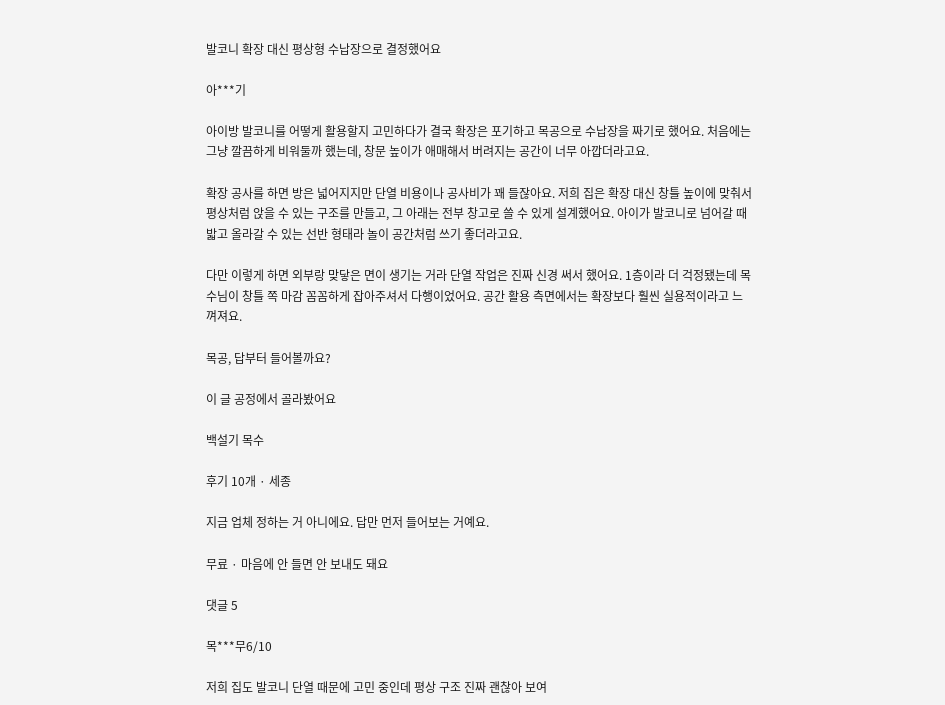발코니 확장 대신 평상형 수납장으로 결정했어요

아***기

아이방 발코니를 어떻게 활용할지 고민하다가 결국 확장은 포기하고 목공으로 수납장을 짜기로 했어요. 처음에는 그냥 깔끔하게 비워둘까 했는데, 창문 높이가 애매해서 버려지는 공간이 너무 아깝더라고요.

확장 공사를 하면 방은 넓어지지만 단열 비용이나 공사비가 꽤 들잖아요. 저희 집은 확장 대신 창틀 높이에 맞춰서 평상처럼 앉을 수 있는 구조를 만들고, 그 아래는 전부 창고로 쓸 수 있게 설계했어요. 아이가 발코니로 넘어갈 때 밟고 올라갈 수 있는 선반 형태라 놀이 공간처럼 쓰기 좋더라고요.

다만 이렇게 하면 외부랑 맞닿은 면이 생기는 거라 단열 작업은 진짜 신경 써서 했어요. 1층이라 더 걱정됐는데 목수님이 창틀 쪽 마감 꼼꼼하게 잡아주셔서 다행이었어요. 공간 활용 측면에서는 확장보다 훨씬 실용적이라고 느껴져요.

목공, 답부터 들어볼까요?

이 글 공정에서 골라봤어요

백설기 목수

후기 10개 · 세종

지금 업체 정하는 거 아니에요. 답만 먼저 들어보는 거예요.

무료 · 마음에 안 들면 안 보내도 돼요

댓글 5

목***무6/10

저희 집도 발코니 단열 때문에 고민 중인데 평상 구조 진짜 괜찮아 보여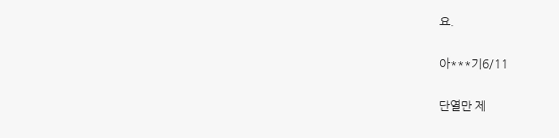요.

아***기6/11

단열만 제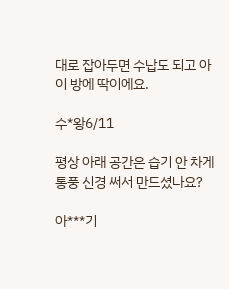대로 잡아두면 수납도 되고 아이 방에 딱이에요.

수*왕6/11

평상 아래 공간은 습기 안 차게 통풍 신경 써서 만드셨나요?

아***기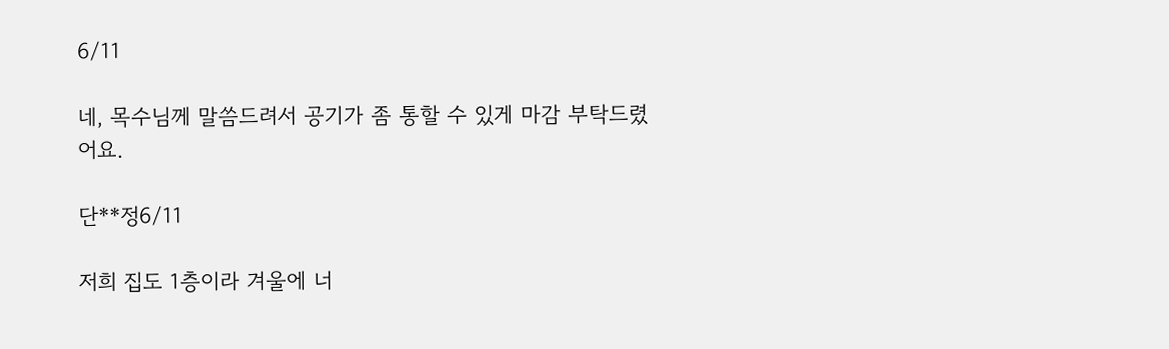6/11

네, 목수님께 말씀드려서 공기가 좀 통할 수 있게 마감 부탁드렸어요.

단**정6/11

저희 집도 1층이라 겨울에 너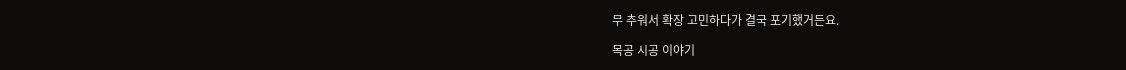무 추워서 확장 고민하다가 결국 포기했거든요.

목공 시공 이야기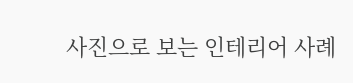사진으로 보는 인테리어 사례